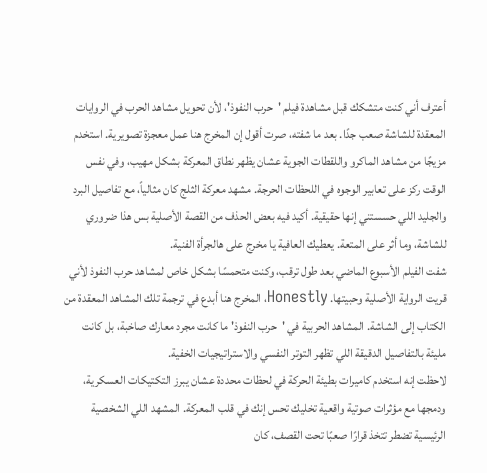أعترف أني كنت متشكك قبل مشاهدة فيلم 'حرب النفوذ'، لأن تحويل مشاهد الحرب في الروايات المعقدة للشاشة صعب جدًا. بعد ما شفته، صرت أقول إن المخرج هنا عمل معجزة تصويرية. استخدم مزيجًا من مشاهد الماكرو واللقطات الجوية عشان يظهر نطاق المعركة بشكل مهيب، وفي نفس الوقت ركز على تعابير الوجوه في اللحظات الحرجة. مشهد معركة الثلج كان مثالياً، مع تفاصيل البرد والجليد اللي حسستني إنها حقيقية. أكيد فيه بعض الحذف من القصة الأصلية بس هذا ضروري للشاشة، وما أثر على المتعة. يعطيك العافية يا مخرج على هالجرأة الفنية.
شفت الفيلم الأسبوع الماضي بعد طول ترقب، وكنت متحمسًا بشكل خاص لمشاهد حرب النفوذ لأني قريت الرواية الأصلية وحبيتها. Honestly، المخرج هنا أبدع في ترجمة تلك المشاهد المعقدة من الكتاب إلى الشاشة. المشاهد الحربية في 'حرب النفوذ' ما كانت مجرد معارك صاخبة، بل كانت مليئة بالتفاصيل الدقيقة اللي تظهر التوتر النفسي والاستراتيجيات الخفية.
لاحظت إنه استخدم كاميرات بطيئة الحركة في لحظات محددة عشان يبرز التكتيكات العسكرية، ودمجها مع مؤثرات صوتية واقعية تخليك تحس إنك في قلب المعركة. المشهد اللي الشخصية الرئيسية تضطر تتخذ قرارًا صعبًا تحت القصف، كان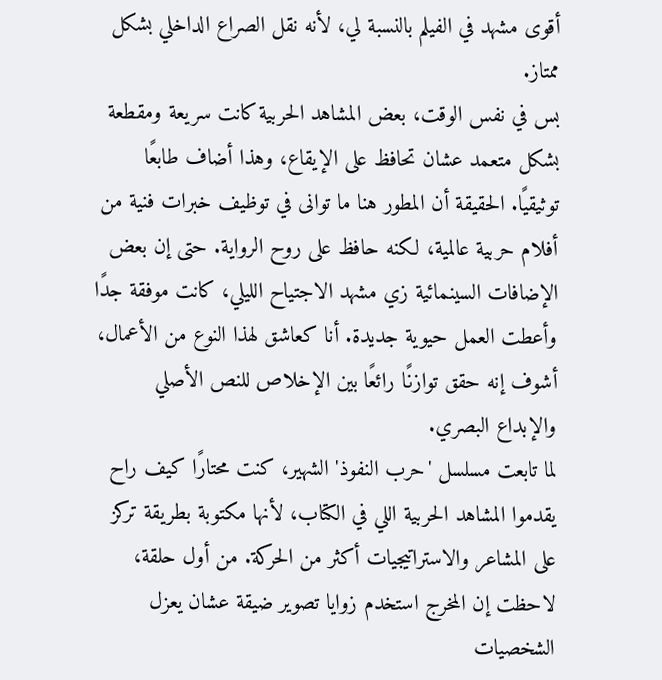أقوى مشهد في الفيلم بالنسبة لي، لأنه نقل الصراع الداخلي بشكل ممتاز.
بس في نفس الوقت، بعض المشاهد الحربية كانت سريعة ومقطعة بشكل متعمد عشان تحافظ على الإيقاع، وهذا أضاف طابعًا توثيقيًا. الحقيقة أن المطور هنا ما توانى في توظيف خبرات فنية من أفلام حربية عالمية، لكنه حافظ على روح الرواية. حتى إن بعض الإضافات السينمائية زي مشهد الاجتياح الليلي، كانت موفقة جدًا وأعطت العمل حيوية جديدة. أنا كعاشق لهذا النوع من الأعمال، أشوف إنه حقق توازنًا رائعًا بين الإخلاص للنص الأصلي والإبداع البصري.
لما تابعت مسلسل 'حرب النفوذ' الشهير، كنت محتارًا كيف راح يقدموا المشاهد الحربية اللي في الكتاب، لأنها مكتوبة بطريقة تركز على المشاعر والاستراتيجيات أكثر من الحركة. من أول حلقة، لاحظت إن المخرج استخدم زوايا تصوير ضيقة عشان يعزل الشخصيات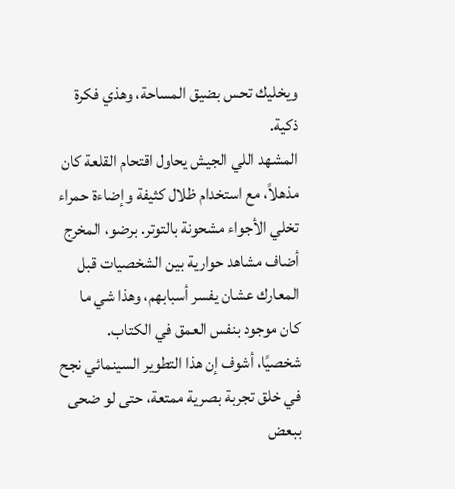ويخليك تحس بضيق المساحة، وهذي فكرة ذكية.
المشهد اللي الجيش يحاول اقتحام القلعة كان مذهلاً، مع استخدام ظلال كثيفة وإضاءة حمراء تخلي الأجواء مشحونة بالتوتر. برضو، المخرج أضاف مشاهد حوارية بين الشخصيات قبل المعارك عشان يفسر أسبابهم، وهذا شي ما كان موجود بنفس العمق في الكتاب.
شخصيًا، أشوف إن هذا التطوير السينمائي نجح في خلق تجربة بصرية ممتعة، حتى لو ضحى ببعض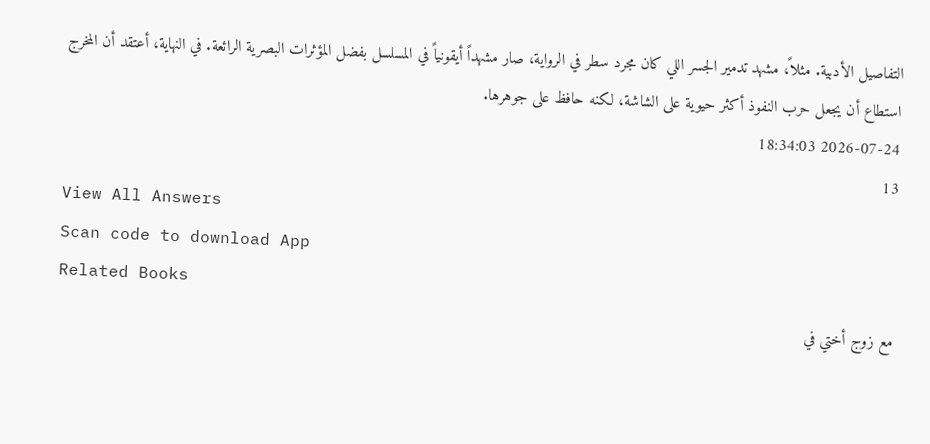التفاصيل الأدبية. مثلاً، مشهد تدمير الجسر اللي كان مجرد سطر في الرواية، صار مشهداً أيقونياً في المسلسل بفضل المؤثرات البصرية الرائعة. في النهاية، أعتقد أن المخرج استطاع أن يجعل حرب النفوذ أكثر حيوية على الشاشة، لكنه حافظ على جوهرها.
2026-07-24 18:34:03
13
View All Answers
Scan code to download App
Related Books
مع زوج أختي في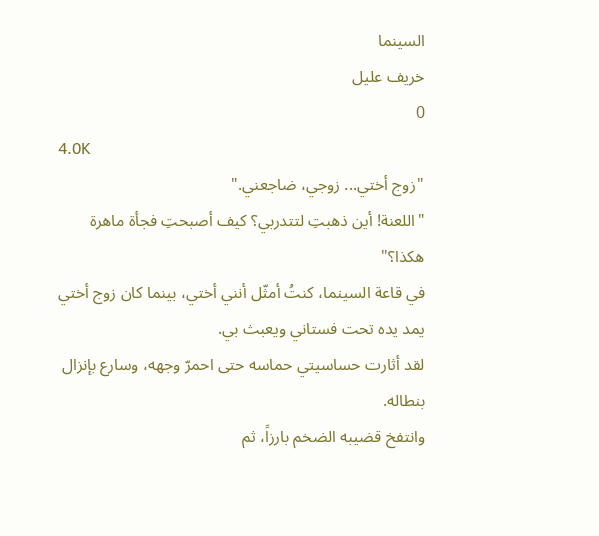السينما
خريف عليل
0
4.0K
"زوج أختي... زوجي، ضاجعني."
"اللعنة! أين ذهبتِ لتتدربي؟ كيف أصبحتِ فجأة ماهرة هكذا؟"
في قاعة السينما، كنتُ أمثّل أنني أختي، بينما كان زوج أختي يمد يده تحت فستاني ويعبث بي.
لقد أثارت حساسيتي حماسه حتى احمرّ وجهه، وسارع بإنزال بنطاله.
وانتفخ قضيبه الضخم بارزاً، ثم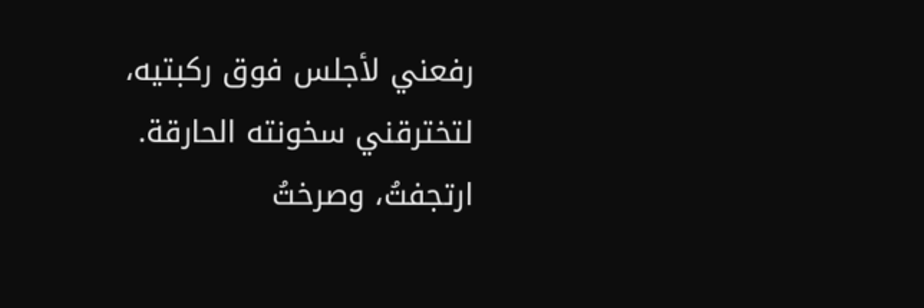رفعني لأجلس فوق ركبتيه، لتخترقني سخونته الحارقة.
ارتجفتُ، وصرختُ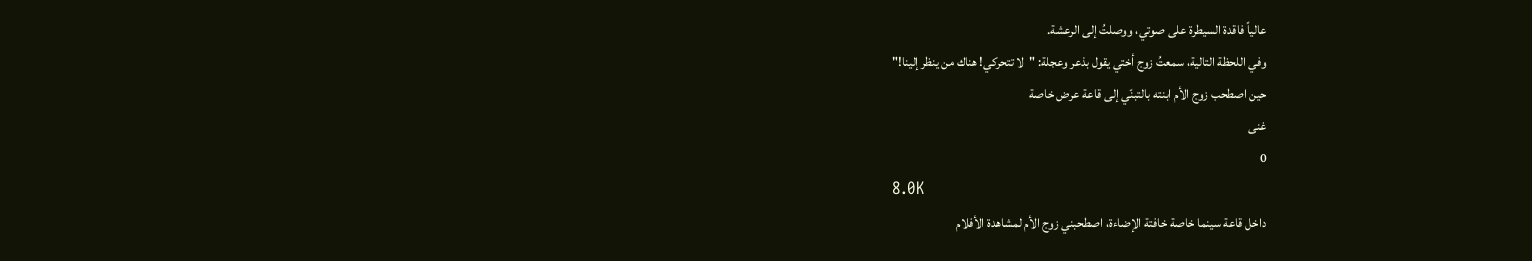عالياً فاقدة السيطرة على صوتي، ووصلتُ إلى الرعشة.
وفي اللحظة التالية، سمعتُ زوج أختي يقول بذعر وعجلة: "لا تتحركي! هناك من ينظر إلينا!"
حين اصطحب زوج الأم ابنته بالتبنّي إلى قاعة عرض خاصة
غنى
0
8.0K
داخل قاعة سينما خاصة خافتة الإضاءة، اصطحبني زوج الأم لمشاهدة الأفلام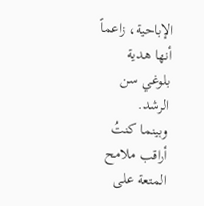الإباحية، زاعماً أنها هدية بلوغي سن الرشد.
وبينما كنتُ أراقب ملامح المتعة على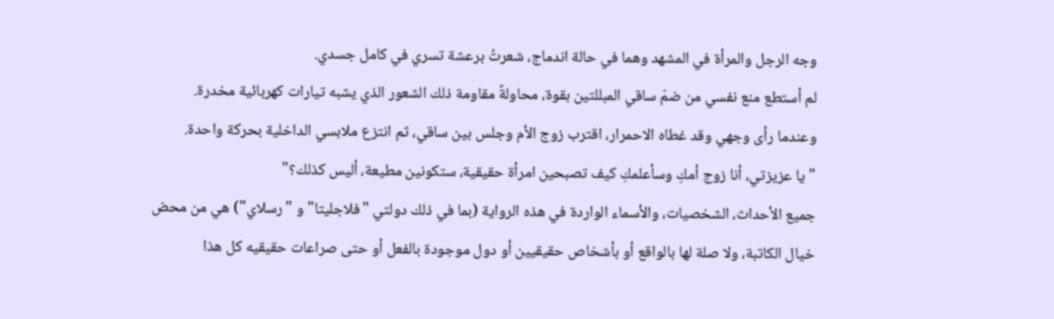وجه الرجل والمرأة في المشهد وهما في حالة اندماج، شعرتُ برعشة تسري في كامل جسدي.
لم أستطع منع نفسي من ضمّ ساقي المبللتين بقوة، محاولةً مقاومة ذلك الشعور الذي يشبه تيارات كهربائية مخدرة.
وعندما رأى وجهي وقد غطاه الاحمرار، اقترب زوج الأم وجلس بين ساقي، ثم انتزع ملابسي الداخلية بحركة واحدة.
"يا عزيزتي، أنا زوج أمكِ وسأعلمكِ كيف تصبحين امرأة حقيقية، ستكونين مطيعة، أليس كذلك؟"
جميع الأحداث، الشخصيات، والأسماء الواردة في هذه الرواية (بما في ذلك دولتي "فلاجليتا" و "رسلاي") هي من محض خيال الكاتبة، ولا صلة لها بالواقع أو بأشخاص حقيقيين أو دول موجودة بالفعل أو حتى صراعات حقيقيه كل هذا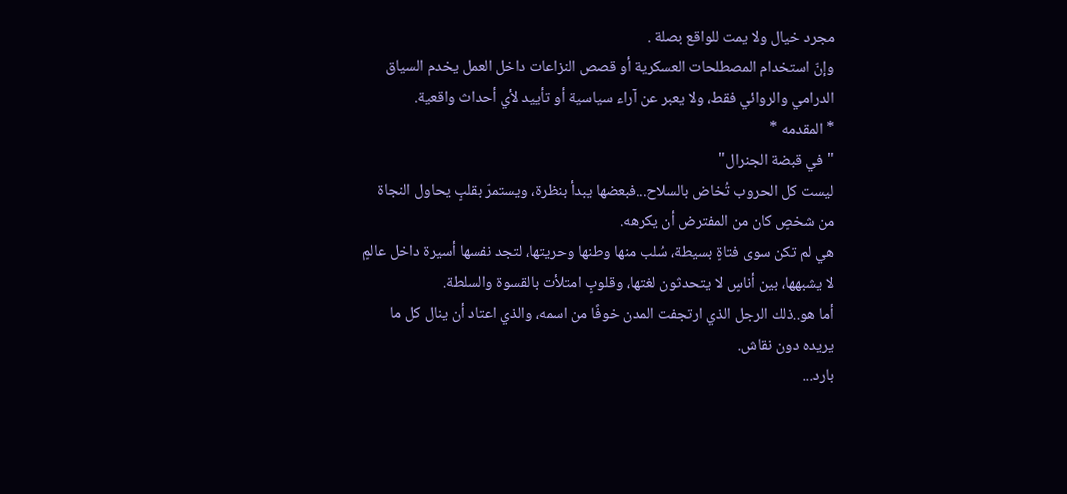مجرد خيال ولا يمت للواقع بصلة .
وإنّ استخدام المصطلحات العسكرية أو قصص النزاعات داخل العمل يخدم السياق الدرامي والروائي فقط، ولا يعبر عن آراء سياسية أو تأييد لأي أحداث واقعية.
* المقدمه *
" في قبضة الجنرال"
ليست كل الحروب تُخاض بالسلاح...فبعضها يبدأ بنظرة، ويستمرّ بقلبٍ يحاول النجاة من شخصٍ كان من المفترض أن يكرهه.
هي لم تكن سوى فتاةٍ بسيطة، سُلب منها وطنها وحريتها، لتجد نفسها أسيرة داخل عالمٍ لا يشبهها، بين أناسٍ لا يتحدثون لغتها، وقلوبٍ امتلأت بالقسوة والسلطة.
أما هو..ذلك الرجل الذي ارتجفت المدن خوفًا من اسمه، والذي اعتاد أن ينال كل ما يريده دون نقاش.
بارد...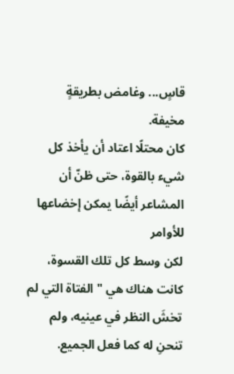قاسٍ... وغامض بطريقةٍ مخيفة.
كان محتلًا اعتاد أن يأخذ كل شيء بالقوة، حتى ظنّ أن المشاعر أيضًا يمكن إخضاعها للأوامر
لكن وسط كل تلك القسوة، كانت هناك هي " الفتاة التي لم تخشَ النظر في عينيه، ولم تنحنِ له كما فعل الجميع.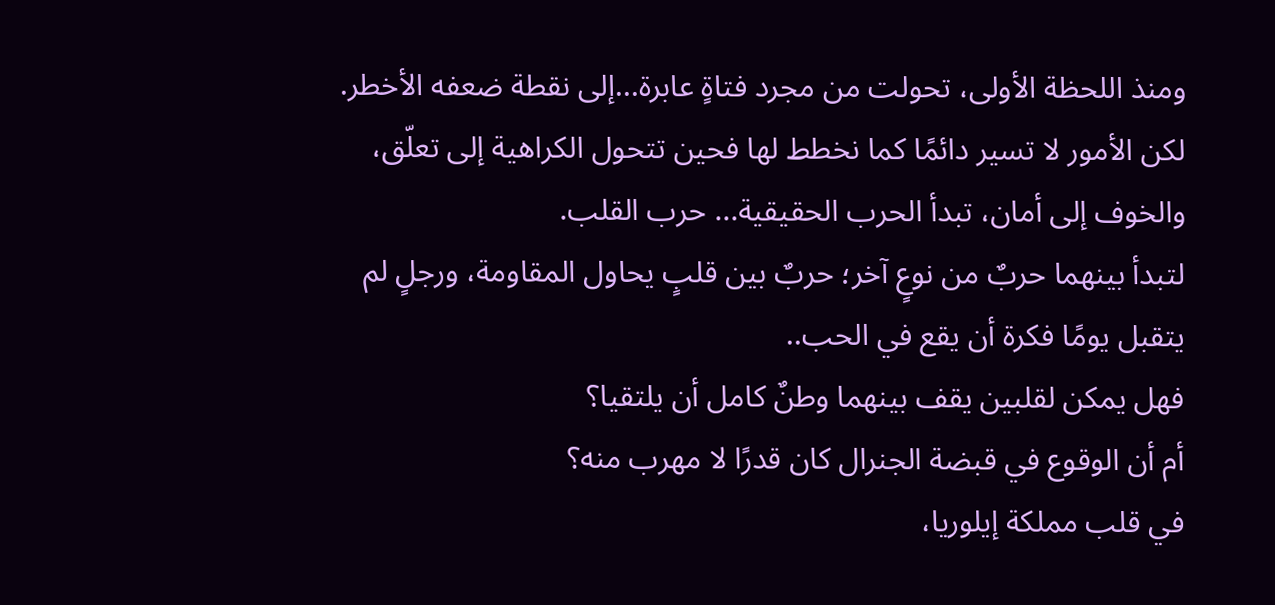ومنذ اللحظة الأولى، تحولت من مجرد فتاةٍ عابرة...إلى نقطة ضعفه الأخطر.
لكن الأمور لا تسير دائمًا كما نخطط لها فحين تتحول الكراهية إلى تعلّق، والخوف إلى أمان، تبدأ الحرب الحقيقية... حرب القلب.
لتبدأ بينهما حربٌ من نوعٍ آخر؛ حربٌ بين قلبٍ يحاول المقاومة، ورجلٍ لم يتقبل يومًا فكرة أن يقع في الحب..
فهل يمكن لقلبين يقف بينهما وطنٌ كامل أن يلتقيا؟
أم أن الوقوع في قبضة الجنرال كان قدرًا لا مهرب منه؟
في قلب مملكة إيلوريا،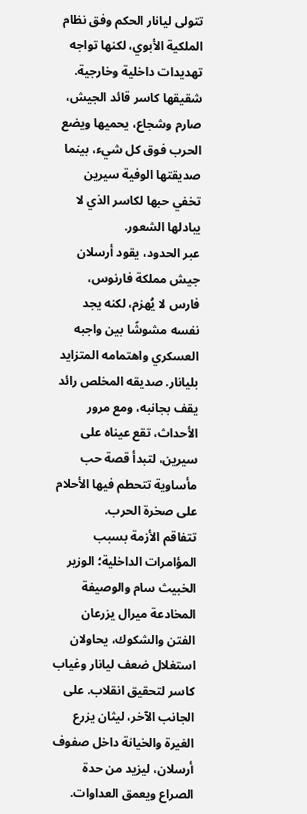تتولى ليانار الحكم وفق نظام الملكية الأبوي، لكنها تواجه تهديدات داخلية وخارجية. شقيقها كاسر قائد الجيش، صارم وشجاع، يحميها ويضع الحرب فوق كل شيء، بينما صديقتها الوفية سيرين تخفي حبها لكاسر الذي لا يبادلها الشعور.
عبر الحدود، يقود أرسلان جيش مملكة فارنوس، فارس لا يُهزم، لكنه يجد نفسه مشوشًا بين واجبه العسكري واهتمامه المتزايد بليانار. صديقه المخلص رائد يقف بجانبه، ومع مرور الأحداث، تقع عيناه على سيرين، لتبدأ قصة حب مأساوية تتحطم فيها الأحلام على صخرة الحرب.
تتفاقم الأزمة بسبب المؤامرات الداخلية؛ الوزير الخبيث سام والوصيفة المخادعة ميرال يزرعان الفتن والشكوك، يحاولان استغلال ضعف ليانار وغياب كاسر لتحقيق انقلاب. على الجانب الآخر، ليثان يزرع الغيرة والخيانة داخل صفوف أرسلان، ليزيد من حدة الصراع ويعمق العداوات.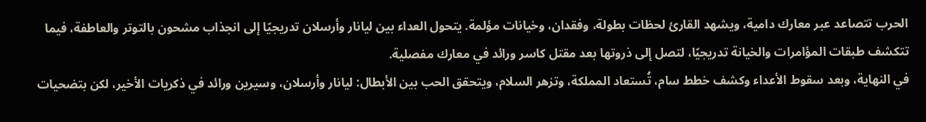الحرب تتصاعد عبر معارك دامية، ويشهد القارئ لحظات بطولة، وفقدان، وخيانات مؤلمة. يتحول العداء بين ليانار وأرسلان تدريجيًا إلى انجذاب مشحون بالتوتر والعاطفة، فيما تتكشف طبقات المؤامرات والخيانة تدريجيًا، لتصل إلى ذروتها بعد مقتل كاسر ورائد في معارك مفصلية.
في النهاية، وبعد سقوط الأعداء وكشف خطط سام، تُستعاد المملكة، وتزهر السلام، ويتحقق الحب بين الأبطال: ليانار وأرسلان، وسيرين ورائد في ذكريات الأخير، لكن بتضحيات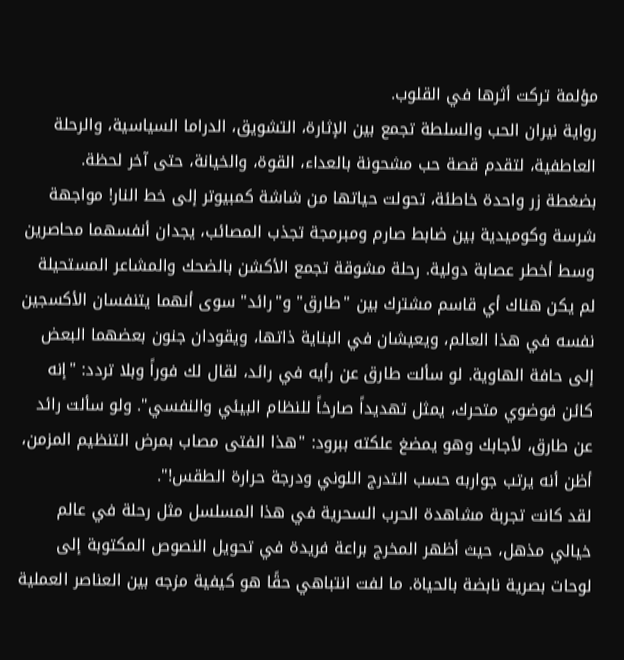مؤلمة تركت أثرها في القلوب.
رواية نيران الحب والسلطة تجمع بين الإثارة، التشويق، الدراما السياسية، والرحلة العاطفية، لتقدم قصة حب مشحونة بالعداء، القوة، والخيانة، حتى آخر لحظة.
بضغطة زر واحدة خاطئة، تحولت حياتها من شاشة كمبيوتر إلى خط النار! مواجهة شرسة وكوميدية بين ضابط صارم ومبرمجة تجذب المصائب، يجدان أنفسهما محاصرين وسط أخطر عصابة دولية. رحلة مشوقة تجمع الأكشن بالضحك والمشاعر المستحيلة
لم يكن هناك أي قاسم مشترك بين "طارق" و"رائد" سوى أنهما يتنفسان الأكسجين نفسه في هذا العالم، ويعيشان في البناية ذاتها، ويقودان جنون بعضهما البعض إلى حافة الهاوية. لو سألت طارق عن رأيه في رائد، لقال لك فوراً وبلا تردد: "إنه كائن فوضوي متحرك، يمثل تهديداً صارخاً للنظام البيئي والنفسي". ولو سألت رائد عن طارق، لأجابك وهو يمضغ علكته ببرود: "هذا الفتى مصاب بمرض التنظيم المزمن، أظن أنه يرتب جواربه حسب التدرج اللوني ودرجة حرارة الطقس!".
لقد كانت تجربة مشاهدة الحرب السحرية في هذا المسلسل مثل رحلة في عالم خيالي مذهل، حيث أظهر المخرج براعة فريدة في تحويل النصوص المكتوبة إلى لوحات بصرية نابضة بالحياة. ما لفت انتباهي حقًا هو كيفية مزجه بين العناصر العملية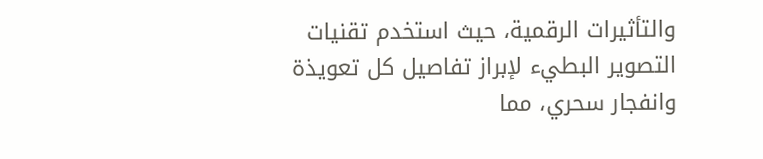والتأثيرات الرقمية، حيث استخدم تقنيات التصوير البطيء لإبراز تفاصيل كل تعويذة وانفجار سحري، مما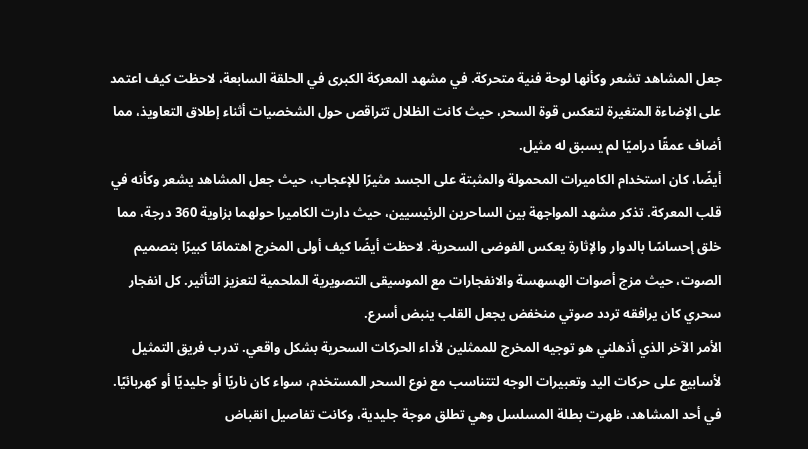جعل المشاهد تشعر وكأنها لوحة فنية متحركة. في مشهد المعركة الكبرى في الحلقة السابعة، لاحظت كيف اعتمد على الإضاءة المتغيرة لتعكس قوة السحر، حيث كانت الظلال تتراقص حول الشخصيات أثناء إطلاق التعاويذ، مما أضاف عمقًا دراميًا لم يسبق له مثيل.
أيضًا، كان استخدام الكاميرات المحمولة والمثبتة على الجسد مثيرًا للإعجاب، حيث جعل المشاهد يشعر وكأنه في قلب المعركة. تذكر مشهد المواجهة بين الساحرين الرئيسيين، حيث دارت الكاميرا حولهما بزاوية 360 درجة، مما خلق إحساسًا بالدوار والإثارة يعكس الفوضى السحرية. لاحظت أيضًا كيف أولى المخرج اهتمامًا كبيرًا بتصميم الصوت، حيث مزج أصوات الهسهسة والانفجارات مع الموسيقى التصويرية الملحمية لتعزيز التأثير. كل انفجار سحري كان يرافقه تردد صوتي منخفض يجعل القلب ينبض أسرع.
الأمر الآخر الذي أذهلني هو توجيه المخرج للممثلين لأداء الحركات السحرية بشكل واقعي. تدرب فريق التمثيل لأسابيع على حركات اليد وتعبيرات الوجه لتتناسب مع نوع السحر المستخدم، سواء كان ناريًا أو جليديًا أو كهربائيًا. في أحد المشاهد، ظهرت بطلة المسلسل وهي تطلق موجة جليدية، وكانت تفاصيل انقباض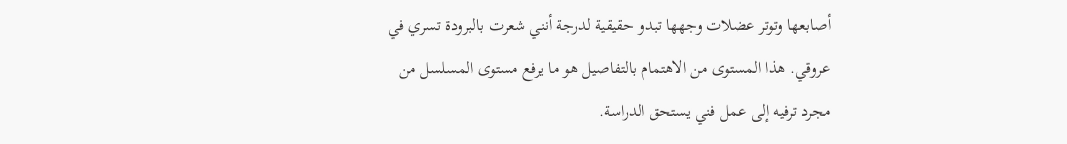أصابعها وتوتر عضلات وجهها تبدو حقيقية لدرجة أنني شعرت بالبرودة تسري في عروقي. هذا المستوى من الاهتمام بالتفاصيل هو ما يرفع مستوى المسلسل من مجرد ترفيه إلى عمل فني يستحق الدراسة.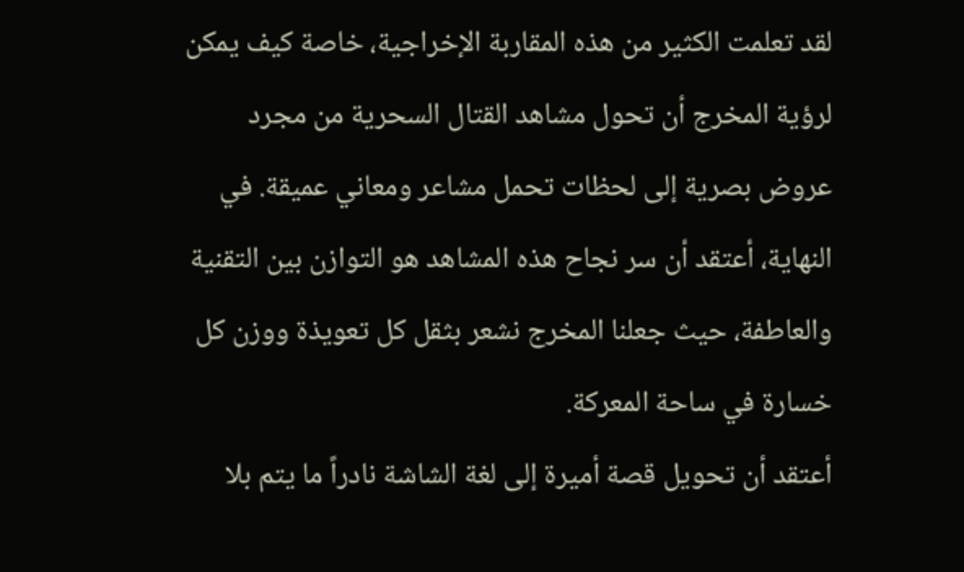لقد تعلمت الكثير من هذه المقاربة الإخراجية، خاصة كيف يمكن لرؤية المخرج أن تحول مشاهد القتال السحرية من مجرد عروض بصرية إلى لحظات تحمل مشاعر ومعاني عميقة. في النهاية، أعتقد أن سر نجاح هذه المشاهد هو التوازن بين التقنية والعاطفة، حيث جعلنا المخرج نشعر بثقل كل تعويذة ووزن كل خسارة في ساحة المعركة.
أعتقد أن تحويل قصة أميرة إلى لغة الشاشة نادراً ما يتم بلا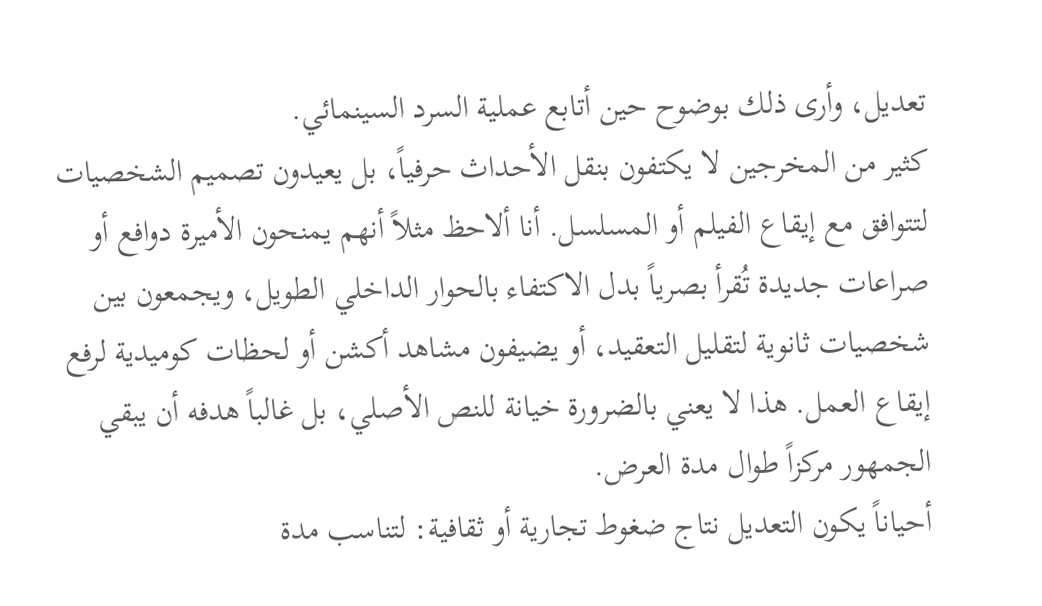تعديل، وأرى ذلك بوضوح حين أتابع عملية السرد السينمائي.
كثير من المخرجين لا يكتفون بنقل الأحداث حرفياً، بل يعيدون تصميم الشخصيات لتتوافق مع إيقاع الفيلم أو المسلسل. أنا ألاحظ مثلاً أنهم يمنحون الأميرة دوافع أو صراعات جديدة تُقرأ بصرياً بدل الاكتفاء بالحوار الداخلي الطويل، ويجمعون بين شخصيات ثانوية لتقليل التعقيد، أو يضيفون مشاهد أكشن أو لحظات كوميدية لرفع إيقاع العمل. هذا لا يعني بالضرورة خيانة للنص الأصلي، بل غالباً هدفه أن يبقي الجمهور مركزاً طوال مدة العرض.
أحياناً يكون التعديل نتاج ضغوط تجارية أو ثقافية: لتناسب مدة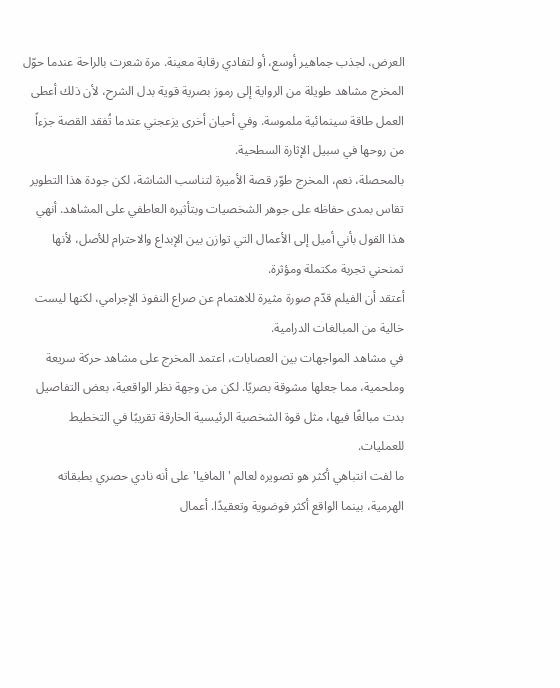العرض، لجذب جماهير أوسع، أو لتفادي رقابة معينة. مرة شعرت بالراحة عندما حوّل المخرج مشاهد طويلة من الرواية إلى رموز بصرية قوية بدل الشرح، لأن ذلك أعطى العمل طاقة سينمائية ملموسة. وفي أحيان أخرى يزعجني عندما تُفقد القصة جزءاً من روحها في سبيل الإثارة السطحية.
بالمحصلة، نعم، المخرج طوّر قصة الأميرة لتناسب الشاشة، لكن جودة هذا التطوير تقاس بمدى حفاظه على جوهر الشخصيات وبتأثيره العاطفي على المشاهد. أنهي هذا القول بأني أميل إلى الأعمال التي توازن بين الإبداع والاحترام للأصل، لأنها تمنحني تجربة مكتملة ومؤثرة.
أعتقد أن الفيلم قدّم صورة مثيرة للاهتمام عن صراع النفوذ الإجرامي، لكنها ليست خالية من المبالغات الدرامية.
في مشاهد المواجهات بين العصابات، اعتمد المخرج على مشاهد حركة سريعة وملحمية، مما جعلها مشوقة بصريًا. لكن من وجهة نظر الواقعية، بعض التفاصيل بدت مبالغًا فيها، مثل قوة الشخصية الرئيسية الخارقة تقريبًا في التخطيط للعمليات.
ما لفت انتباهي أكثر هو تصويره لعالم 'المافيا' على أنه نادي حصري بطبقاته الهرمية، بينما الواقع أكثر فوضوية وتعقيدًا. أعمال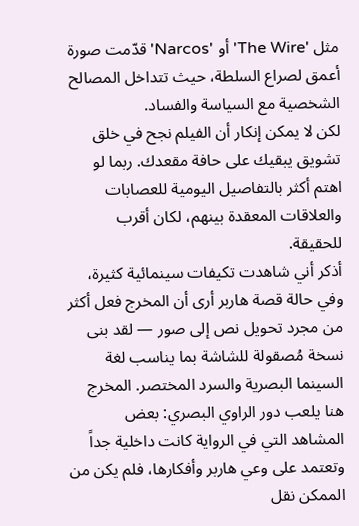مثل 'The Wire' أو 'Narcos' قدّمت صورة أعمق لصراع السلطة، حيث تتداخل المصالح الشخصية مع السياسة والفساد.
لكن لا يمكن إنكار أن الفيلم نجح في خلق تشويق يبقيك على حافة مقعدك. ربما لو اهتم أكثر بالتفاصيل اليومية للعصابات والعلاقات المعقدة بينهم، لكان أقرب للحقيقة.
أذكر أني شاهدت تكيفات سينمائية كثيرة، وفي حالة قصة هاربر أرى أن المخرج فعل أكثر من مجرد تحويل نص إلى صور — لقد بنى نسخة مُصقولة للشاشة بما يناسب لغة السينما البصرية والسرد المختصر. المخرج هنا يلعب دور الراوي البصري: بعض المشاهد التي في الرواية كانت داخلية جداً وتعتمد على وعي هاربر وأفكارها، فلم يكن من الممكن نقل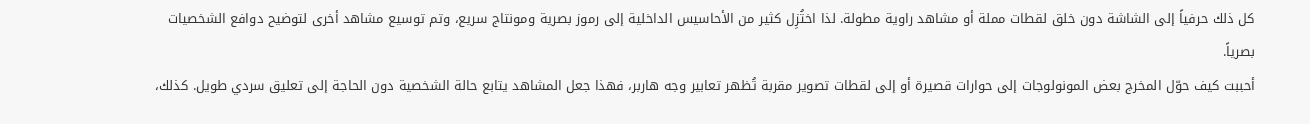كل ذلك حرفياً إلى الشاشة دون خلق لقطات مملة أو مشاهد راوية مطولة. لذا اختُزِل كثير من الأحاسيس الداخلية إلى رموز بصرية ومونتاج سريع، وتم توسيع مشاهد أخرى لتوضيح دوافع الشخصيات بصرياً.
أحببت كيف حوّل المخرج بعض المونولوجات إلى حوارات قصيرة أو إلى لقطات تصوير مقربة تُظهر تعابير وجه هاربر، فهذا جعل المشاهد يتابع حالة الشخصية دون الحاجة إلى تعليق سردي طويل. كذلك،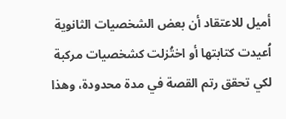أميل للاعتقاد أن بعض الشخصيات الثانوية اُعيدت كتابتها أو اختُزلت كشخصيات مركبة لكي تحقق رتم القصة في مدة محدودة، وهذا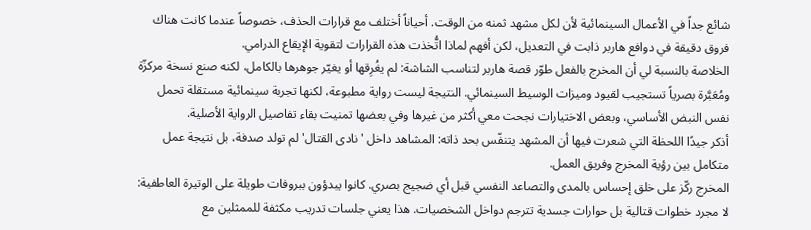شائع جداً في الأعمال السينمائية لأن لكل مشهد ثمنه من الوقت. أحياناً أختلف مع قرارات الحذف، خصوصاً عندما كانت هناك فروق دقيقة في دوافع هاربر ذابت في التعديل، لكن أفهم لماذا اتُّخذت هذه القرارات لتقوية الإيقاع الدرامي.
الخلاصة بالنسبة لي أن المخرج بالفعل طوّر قصة هاربر لتناسب الشاشة: لم يغُرِقها أو يغيّر جوهرها بالكامل، لكنه صنع نسخة مركزّة ومُعَبَّرة بصرياً تستجيب لقيود وميزات الوسيط السينمائي. النتيجة ليست رواية مطبوعة، لكنها تجربة سينمائية مستقلة تحمل نفس النبض الأساسي، وبعض الاختيارات نجحت معي أكثر من غيرها وفي بعضها تمنيت بقاء تفاصيل الرواية الأصلية.
أذكر جيدًا اللحظة التي شعرت فيها أن المشهد يتنفّس بحد ذاته: المشاهد داخل 'نادى القتال' لم تولد صدفة، بل نتيجة عمل متكامل بين رؤية المخرج وفريق العمل.
المخرج ركّز على خلق إحساس بالمدى والتصاعد النفسي قبل أي ضجيج بصري. كانوا يبدؤون ببروفات طويلة على الوتيرة العاطفية: لا مجرد خطوات قتالية بل حوارات جسدية تترجم دواخل الشخصيات. هذا يعني جلسات تدريب مكثفة للممثلين مع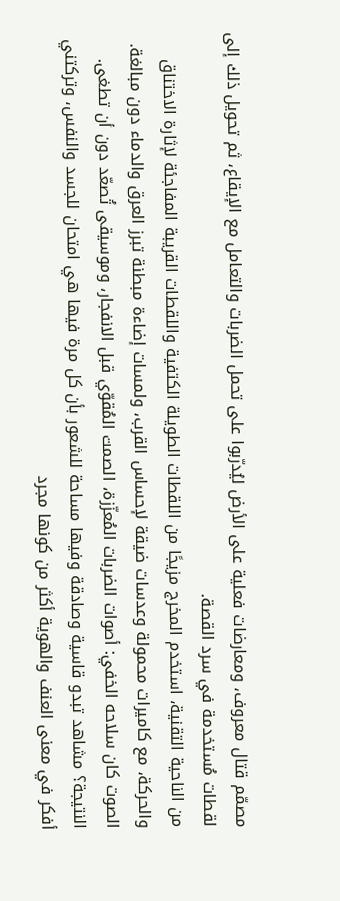مصمّم قتال معروف، ومعارضات فعلية على الأرض ليُدرّبوا على تحمل الضربات والتعامل مع الإيقاع، ثم تحويل ذلك إلى لقطات مُستخدمة في سرد القصة.
من الناحية التقنية، استخدم المخرج مزيجًا من اللقطات الطويلة الكتفية واللقطات القريبة المفاجئة لإثارة الاختناق والحركة، مع كاميرات محمولة وعدسات ضيقة لإحساس القرب، ولمسات إضاءة مبطنة تبرز العرق والدماء دون مبالغة. الصوت كان سلاحه الخفي: أصوات الضربات المُعزّزة، الصمت المُقوّي قبل الانفجار، وموسيقى تُصعّد دون أن تطغى. النتيجة؟ مشاهد تبدو قاسية وصادقة وفيها مساحة للشعور بأن كل مرة فيها هي امتحان للجسد والنفس، وتركتني أفكر في معنى العنف والهوية أكثر من كونها مجرد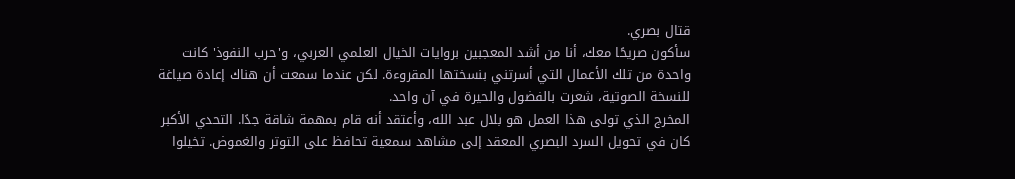قتال بصري.
سأكون صريحًا معك، أنا من أشد المعجبين بروايات الخيال العلمي العربي، و'حرب النفوذ' كانت واحدة من تلك الأعمال التي أسرتني بنسختها المقروءة. لكن عندما سمعت أن هناك إعادة صياغة للنسخة الصوتية، شعرت بالفضول والحيرة في آن واحد.
المخرج الذي تولى هذا العمل هو بلال عبد الله، وأعتقد أنه قام بمهمة شاقة جدًا. التحدي الأكبر كان في تحويل السرد البصري المعقد إلى مشاهد سمعية تحافظ على التوتر والغموض. تخيلوا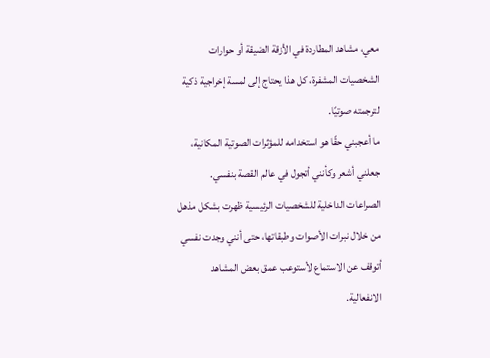معي، مشاهد المطاردة في الأزقة الضيقة أو حوارات الشخصيات المشفرة، كل هذا يحتاج إلى لمسة إخراجية ذكية لترجمته صوتيًا.
ما أعجبني حقًا هو استخدامه للمؤثرات الصوتية المكانية، جعلني أشعر وكأنني أتجول في عالم القصة بنفسي. الصراعات الداخلية للشخصيات الرئيسية ظهرت بشكل مذهل من خلال نبرات الأصوات وطبقاتها، حتى أنني وجدت نفسي أتوقف عن الاستماع لأستوعب عمق بعض المشاهد الانفعالية.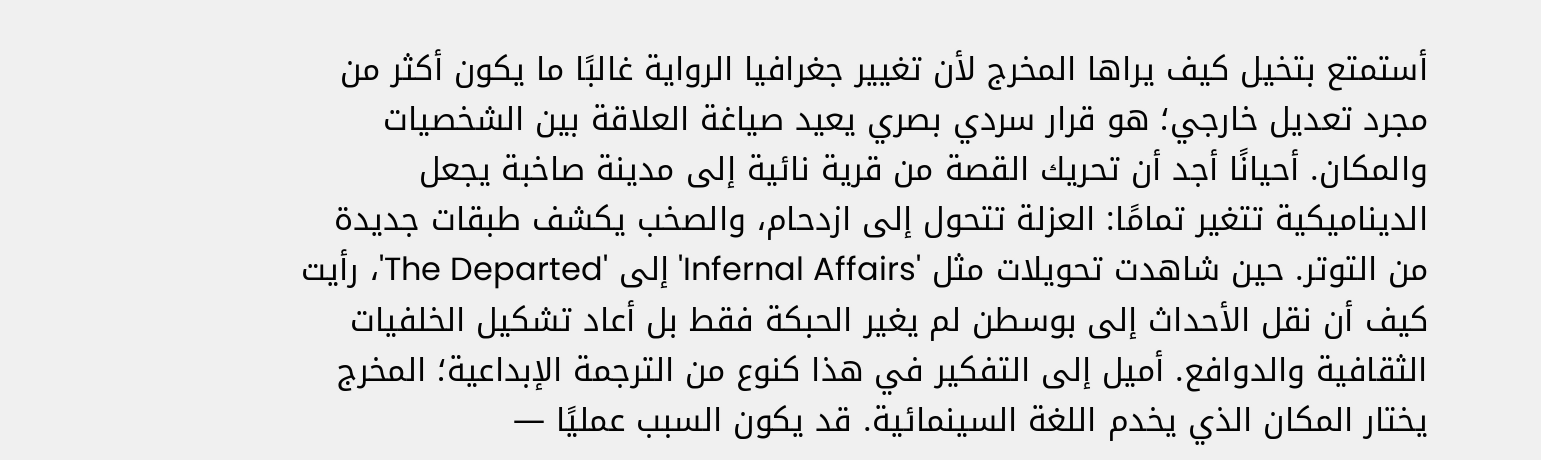أستمتع بتخيل كيف يراها المخرج لأن تغيير جغرافيا الرواية غالبًا ما يكون أكثر من مجرد تعديل خارجي؛ هو قرار سردي بصري يعيد صياغة العلاقة بين الشخصيات والمكان. أحيانًا أجد أن تحريك القصة من قرية نائية إلى مدينة صاخبة يجعل الديناميكية تتغير تمامًا: العزلة تتحول إلى ازدحام، والصخب يكشف طبقات جديدة من التوتر. حين شاهدت تحويلات مثل 'Infernal Affairs' إلى 'The Departed'، رأيت كيف أن نقل الأحداث إلى بوسطن لم يغير الحبكة فقط بل أعاد تشكيل الخلفيات الثقافية والدوافع. أميل إلى التفكير في هذا كنوع من الترجمة الإبداعية؛ المخرج يختار المكان الذي يخدم اللغة السينمائية. قد يكون السبب عمليًا —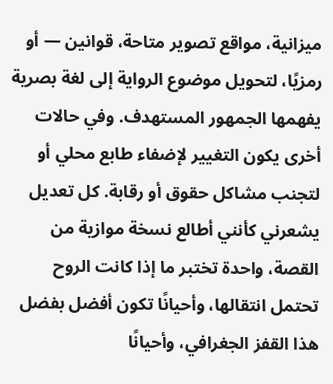ميزانية، مواقع تصوير متاحة، قوانين — أو رمزيًا، لتحويل موضوع الرواية إلى لغة بصرية يفهمها الجمهور المستهدف. وفي حالات أخرى يكون التغيير لإضفاء طابع محلي أو لتجنب مشاكل حقوق أو رقابة. كل تعديل يشعرني كأنني أطالع نسخة موازية من القصة، واحدة تختبر ما إذا كانت الروح تحتمل انتقالها، وأحيانًا تكون أفضل بفضل هذا القفز الجغرافي، وأحيانًا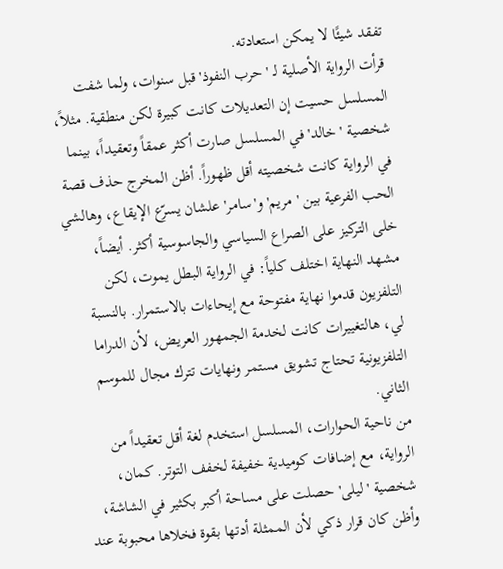تفقد شيئًا لا يمكن استعادته.
قرأت الرواية الأصلية لـ 'حرب النفوذ' قبل سنوات، ولما شفت المسلسل حسيت إن التعديلات كانت كبيرة لكن منطقية. مثلاً، شخصية 'خالد' في المسلسل صارت أكثر عمقاً وتعقيداً، بينما في الرواية كانت شخصيته أقل ظهوراً. أظن المخرج حذف قصة الحب الفرعية بين 'مريم' و'سامر' علشان يسرّع الإيقاع، وهالشي خلى التركيز على الصراع السياسي والجاسوسية أكثر. أيضاً، مشهد النهاية اختلف كلياً: في الرواية البطل يموت، لكن التلفزيون قدموا نهاية مفتوحة مع إيحاءات بالاستمرار. بالنسبة لي، هالتغييرات كانت لخدمة الجمهور العريض، لأن الدراما التلفزيونية تحتاج تشويق مستمر ونهايات تترك مجال للموسم الثاني.
من ناحية الحوارات، المسلسل استخدم لغة أقل تعقيداً من الرواية، مع إضافات كوميدية خفيفة لخفف التوتر. كمان، شخصية 'ليلى' حصلت على مساحة أكبر بكثير في الشاشة، وأظن كان قرار ذكي لأن الممثلة أدتها بقوة فخلاها محبوبة عند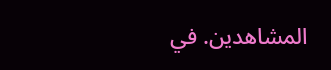المشاهدين. في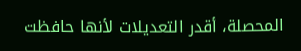المحصلة، أقدر التعديلات لأنها حافظت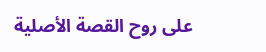على روح القصة الأصلية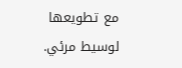مع تطويعها لوسيط مرئي.